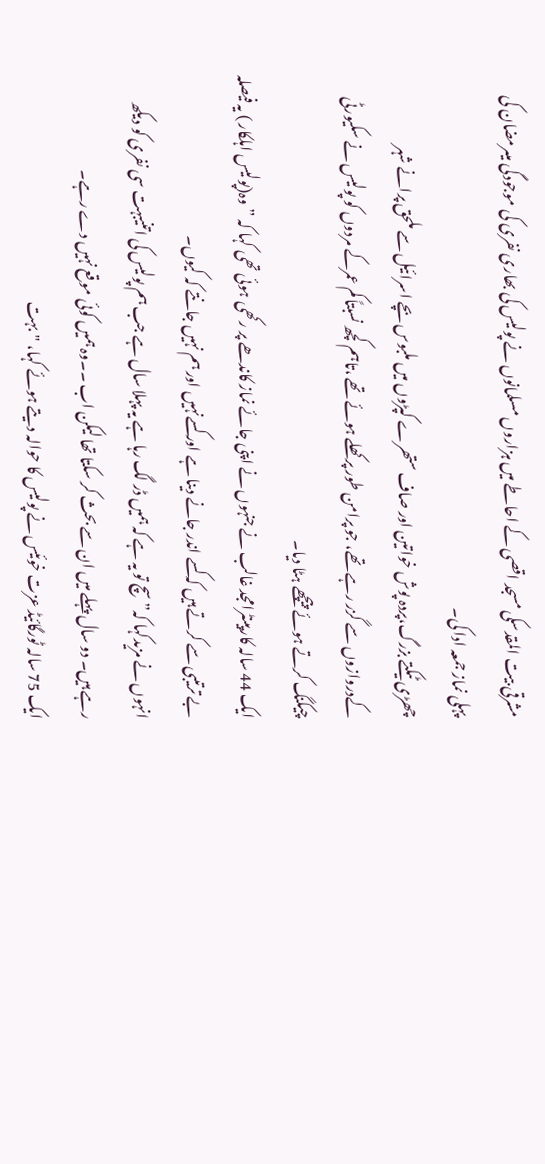مشرقی بیت المقدسکی مسجد اقصی کے احاطے میں ہزاروں مسلمانوں نے پولیس کی بھاری نفری کی موجودگی میںرمضان کی پہلی نماز جمعہ ادا کی۔
چھڑی ٹیکتے بزرگ،پردہ پوش خواتین اور صاف ستھرے کپڑوں میں ملبوس بچے اسرائیل سے ملحق پرانے شہر کےدروازوں سے گزر رہے تھے، جو پرامن طور پر کھلے ہوئے تھے ،تاہم کچھ نسبتاً کم عمرکے مردوں کو پولیس نے سکیورٹی چیکنگ کرتے ہوئے پیچھے ہٹا دیا۔
ایک 44 سالہ کارپینٹرامجد غالب نے جنہوں نے اپنی جائے نماز کاندھے پر رکھی ہوئی تھی کہا کہ ” وہ(پولیس اہلکار ) یہ فیصلہ بے ترتیبی سے کرتے ہیں کہ کسے اندر جانے دینا ہے اور کسےنہیں اور ہم نہیں جانتے کہ کیوں۔
انہوں نے مزیدکہا کہ” سچ تو یہ ہے کہ ہمیں ڈر لگ رہا ہے یہ پہلا سال ہے جب ہم پولیس کی اتنیبہت سی نفری کو دیکھ رہے ہیں۔ دو سال پہلے میں ان سے بحث کر سکتا تھا لیکن اب ۔۔وہ ہمیں کوئی موقع نہیں دے رہے۔
ایک 75 سالہ ٹورگائیڈ عزت خوئیس نے پولیس کا حوالہ دیتے ہوئے کہا، "بہت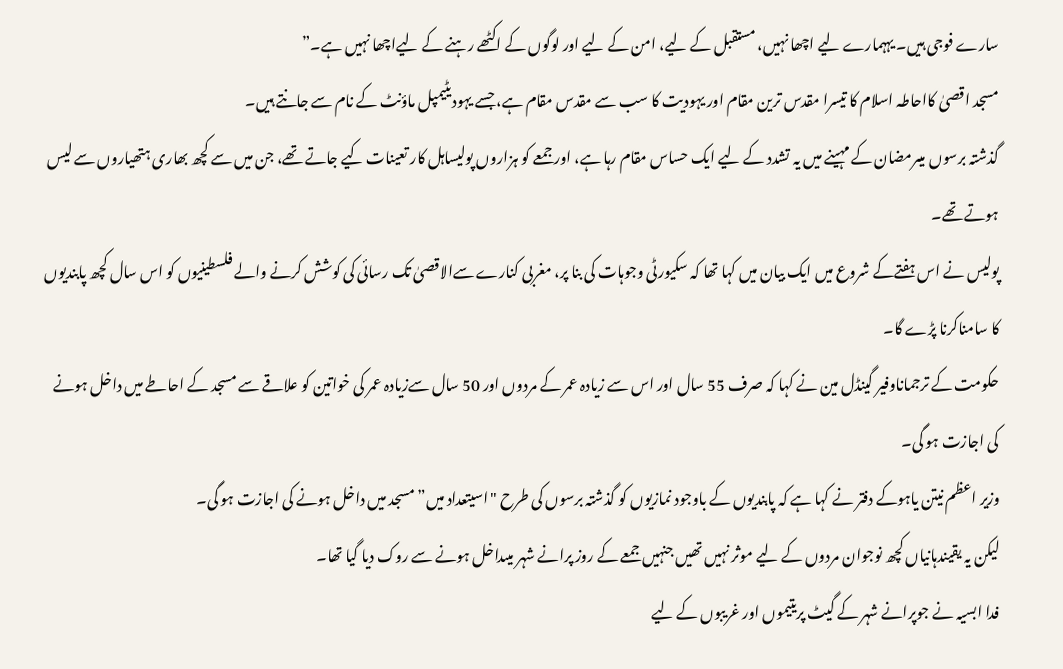سارے فوجی ہیں۔ یہہمارے لیے اچھا نہیں، مستقبل کے لیے، امن کے لیے اور لوگوں کے اکٹھے رہنے کے لیےاچھا نہیں ہے۔”
مسجد اقصیٰ کااحاطہ اسلام کا تیسرا مقدس ترین مقام اور یہودیت کا سب سے مقدس مقام ہے، جسے یہودیٹیمپل ماؤنٹ کے نام سے جانتے ہیں۔
گذشتہ برسوں میںرمضان کے مہینے میں یہ تشدد کے لیے ایک حساس مقام رہا ہے، اور جمعے کو ہزاروں پولیساہل کار تعینات کیے جاتے تھے، جن میں سے کچھ بھاری ہتھیاروں سے لیس ہوتے تھے۔
پولیس نے اس ہفتےکے شروع میں ایک بیان میں کہا تھا کہ سکیورٹی وجوہات کی بنا پر، مغربی کنارے سےالاقصیٰ تک رسائی کی کوشش کرنے والے فلسطینیوں کو اس سال کچھ پابندیوں کا سامناکرنا پڑے گا۔
حکومت کے ترجماناوفیر گینڈل مین نے کہا کہ صرف 55 سال اور اس سے زیادہ عمر کے مردوں اور 50 سال سےزیادہ عمر کی خواتین کو علاقے سے مسجد کے احاطے میں داخل ہونے کی اجازت ہو گی۔
وزیر اعظم نیتن یاہوکے دفتر نے کہا ہے کہ پابندیوں کے باوجود نمازیوں کو گذشتہ برسوں کی طرح "اسیتعداد میں” مسجد میں داخل ہونے کی اجازت ہو گی۔
لیکن یہ یقیندہانیاں کچھ نوجوان مردوں کے لیے موثر نہیں تھیں جنہیں جمعے کے روز پرانے شہر میںداخل ہونے سے روک دیا گیا تھا۔
فدا ابسیہ نے جوپرانے شہر کے گیٹ پریتیموں اور غریبوں کے لیے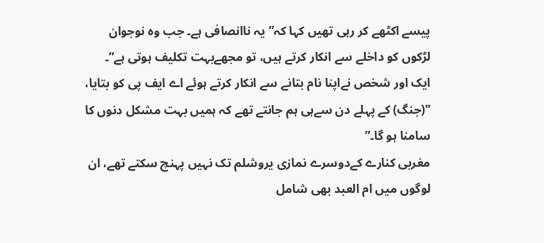پیسے اکٹھے کر رہی تھیں کہا کہ”یہ ناانصافی ہے۔ جب وہ نوجوان لڑکوں کو داخلے سے انکار کرتے ہیں، تو مجھےبہت تکلیف ہوتی ہے”۔
ایک اور شخص نےاپنا نام بتانے سے انکار کرتے ہوئے اے ایف پی کو بتایا، "(جنگ) کے پہلے دن سےہی ہم جانتے تھے کہ ہمیں بہت مشکل دنوں کا سامنا ہو گا۔”
مغربی کنارے کےدوسرے نمازی یروشلم تک نہیں پہنچ سکتے تھے، ان لوگوں میں ام العبد بھی شامل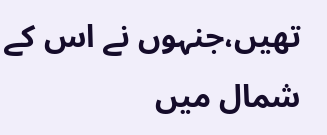تھیں،جنہوں نے اس کے شمال میں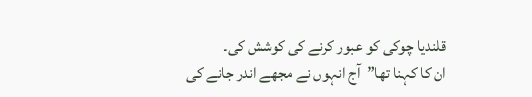قلندیا چوکی کو عبور کرنے کی کوشش کی۔
ان کا کہنا تھا”آج انہوں نے مجھے اندر جانے کی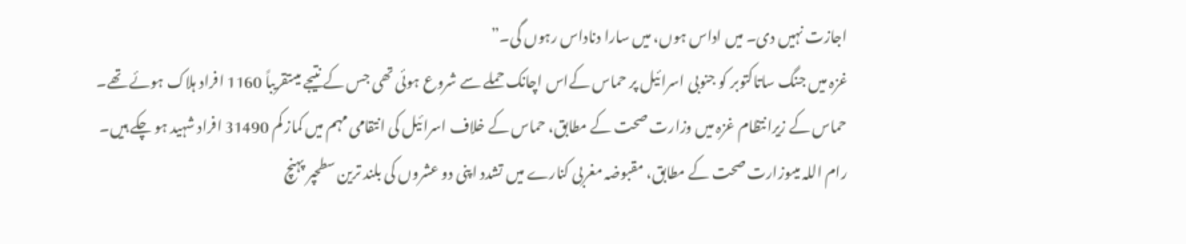اجازت نہیں دی۔ میں اداس ہوں، میں سارا دناداس رہوں گی۔”
غزہ میں جنگ ساتاکتوبر کو جنوبی اسرائیل پر حماس کےاس اچانک حملے سے شروع ہوئی تھی جس کے نتیجے میںتقریباً 1160 افراد ہلاک ہوئے تھے۔
حماس کے زیرانتظام غزہ میں وزارت صحت کے مطابق، حماس کے خلاف اسرائیل کی انتقامی مہم میں کماز کم 31490 افراد شہید ہو چکے ہیں۔
رام اللہ میںوزارت صحت کے مطابق، مقبوضہ مغربی کنارے میں تشدد اپنی دو عشروں کی بلند ترین سطحپر پہنچ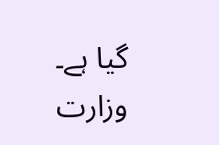گیا ہے۔
وزارت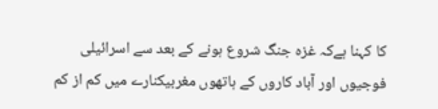کا کہنا ہےکہ غزہ جنگ شروع ہونے کے بعد سے اسرائیلی فوجیوں اور آباد کاروں کے ہاتھوں مغربیکنارے میں کم از کم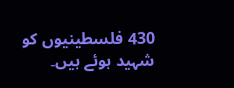430 فلسطینیوں کو شہید ہوئے ہیں۔